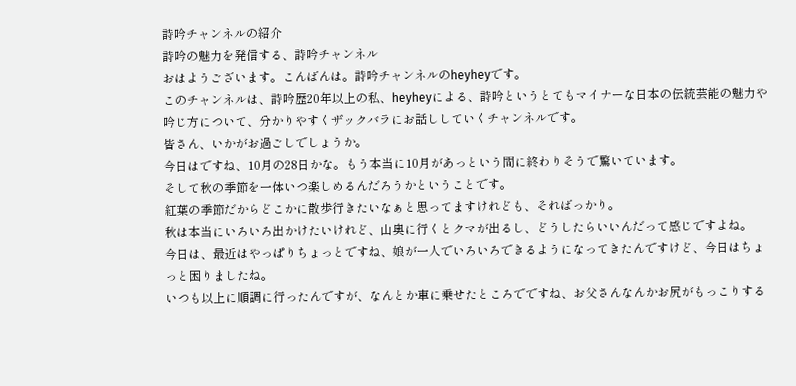詩吟チャンネルの紹介
詩吟の魅力を発信する、詩吟チャンネル
おはようございます。こんばんは。詩吟チャンネルのheyheyです。
このチャンネルは、詩吟歴20年以上の私、heyheyによる、詩吟というとてもマイナーな日本の伝統芸能の魅力や吟じ方について、分かりやすくザックバラにお話ししていくチャンネルです。
皆さん、いかがお過ごしでしょうか。
今日はですね、10月の28日かな。もう本当に10月があっという間に終わりそうで驚いています。
そして秋の季節を一体いつ楽しめるんだろうかということです。
紅葉の季節だからどこかに散歩行きたいなぁと思ってますけれども、そればっかり。
秋は本当にいろいろ出かけたいけれど、山奥に行くとクマが出るし、どうしたらいいんだって感じですよね。
今日は、最近はやっぱりちょっとですね、娘が一人でいろいろできるようになってきたんですけど、今日はちょっと困りましたね。
いつも以上に順調に行ったんですが、なんとか車に乗せたところでですね、お父さんなんかお尻がもっこりする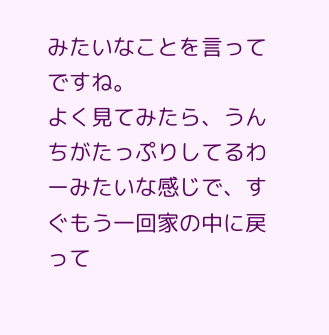みたいなことを言ってですね。
よく見てみたら、うんちがたっぷりしてるわーみたいな感じで、すぐもう一回家の中に戻って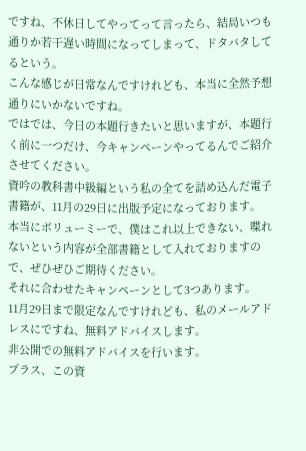ですね、不休日してやってって言ったら、結局いつも通りか若干遅い時間になってしまって、ドタバタしてるという。
こんな感じが日常なんですけれども、本当に全然予想通りにいかないですね。
ではでは、今日の本題行きたいと思いますが、本題行く前に一つだけ、今キャンペーンやってるんでご紹介させてください。
資吟の教科書中級編という私の全てを詰め込んだ電子書籍が、11月の29日に出版予定になっております。
本当にボリューミーで、僕はこれ以上できない、喋れないという内容が全部書籍として入れておりますので、ぜひぜひご期待ください。
それに合わせたキャンペーンとして3つあります。
11月29日まで限定なんですけれども、私のメールアドレスにですね、無料アドバイスします。
非公開での無料アドバイスを行います。
プラス、この資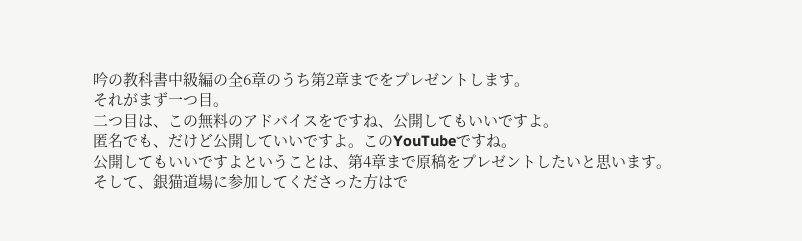吟の教科書中級編の全6章のうち第2章までをプレゼントします。
それがまず一つ目。
二つ目は、この無料のアドバイスをですね、公開してもいいですよ。
匿名でも、だけど公開していいですよ。このYouTubeですね。
公開してもいいですよということは、第4章まで原稿をプレゼントしたいと思います。
そして、銀猫道場に参加してくださった方はで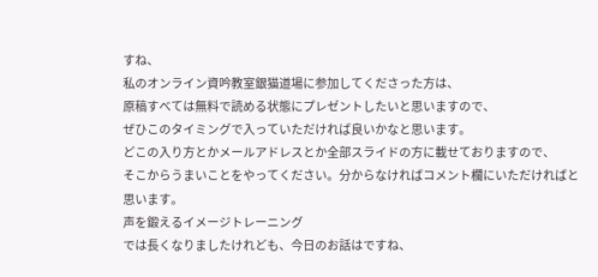すね、
私のオンライン資吟教室銀猫道場に参加してくださった方は、
原稿すべては無料で読める状態にプレゼントしたいと思いますので、
ぜひこのタイミングで入っていただければ良いかなと思います。
どこの入り方とかメールアドレスとか全部スライドの方に載せておりますので、
そこからうまいことをやってください。分からなければコメント欄にいただければと思います。
声を鍛えるイメージトレーニング
では長くなりましたけれども、今日のお話はですね、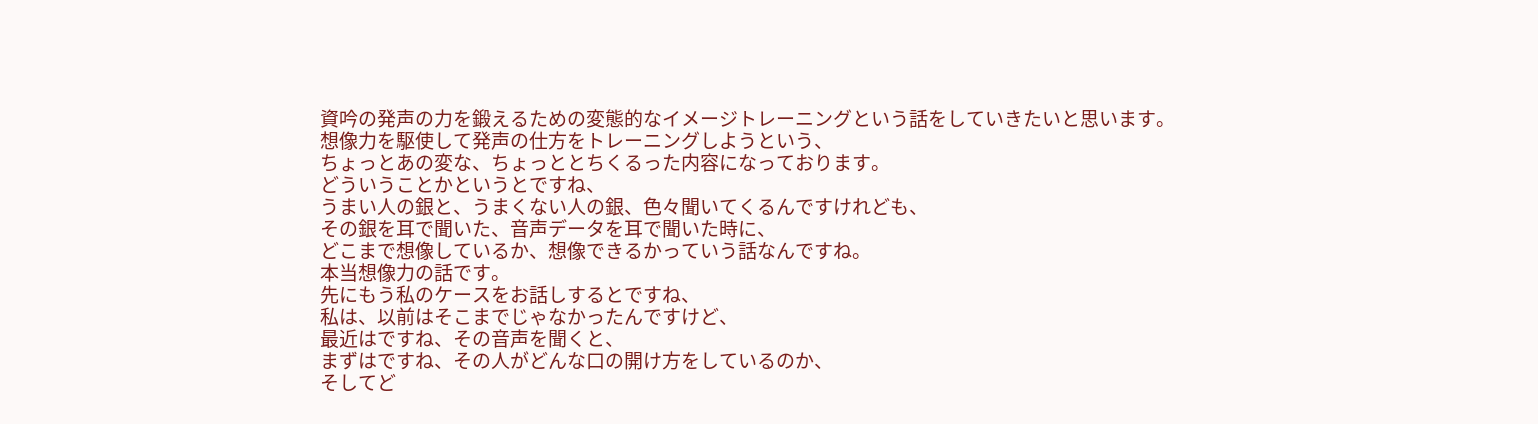資吟の発声の力を鍛えるための変態的なイメージトレーニングという話をしていきたいと思います。
想像力を駆使して発声の仕方をトレーニングしようという、
ちょっとあの変な、ちょっととちくるった内容になっております。
どういうことかというとですね、
うまい人の銀と、うまくない人の銀、色々聞いてくるんですけれども、
その銀を耳で聞いた、音声データを耳で聞いた時に、
どこまで想像しているか、想像できるかっていう話なんですね。
本当想像力の話です。
先にもう私のケースをお話しするとですね、
私は、以前はそこまでじゃなかったんですけど、
最近はですね、その音声を聞くと、
まずはですね、その人がどんな口の開け方をしているのか、
そしてど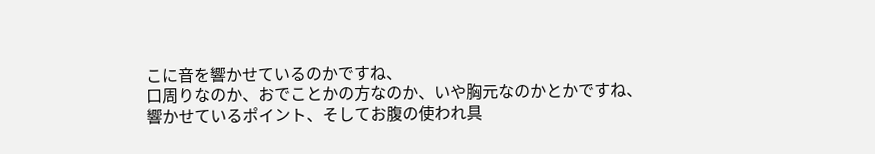こに音を響かせているのかですね、
口周りなのか、おでことかの方なのか、いや胸元なのかとかですね、
響かせているポイント、そしてお腹の使われ具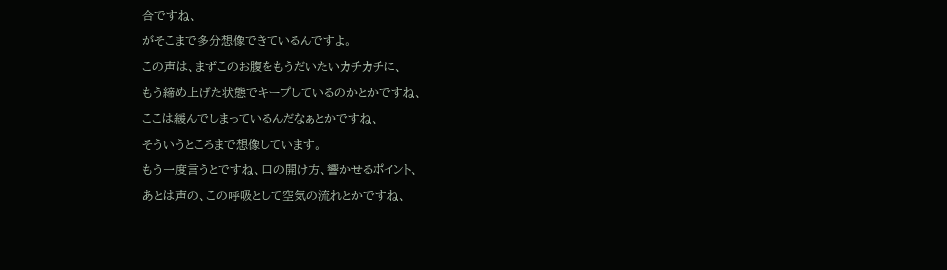合ですね、
がそこまで多分想像できているんですよ。
この声は、まずこのお腹をもうだいたいカチカチに、
もう締め上げた状態でキープしているのかとかですね、
ここは緩んでしまっているんだなぁとかですね、
そういうところまで想像しています。
もう一度言うとですね、口の開け方、響かせるポイント、
あとは声の、この呼吸として空気の流れとかですね、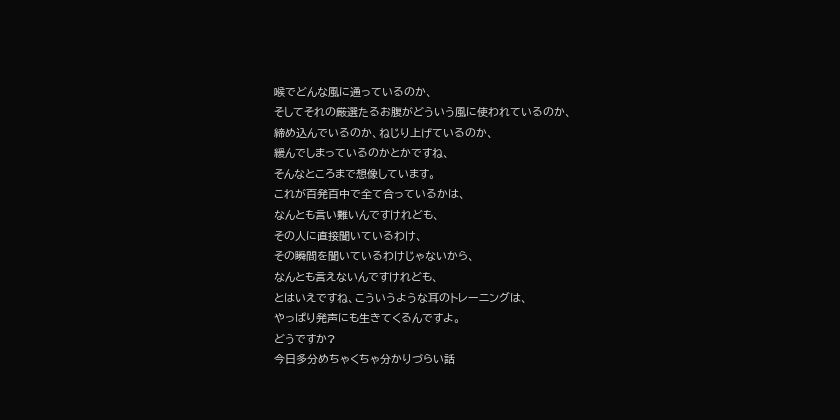喉でどんな風に通っているのか、
そしてそれの厳選たるお腹がどういう風に使われているのか、
締め込んでいるのか、ねじり上げているのか、
緩んでしまっているのかとかですね、
そんなところまで想像しています。
これが百発百中で全て合っているかは、
なんとも言い難いんですけれども、
その人に直接聞いているわけ、
その瞬間を聞いているわけじゃないから、
なんとも言えないんですけれども、
とはいえですね、こういうような耳のトレーニングは、
やっぱり発声にも生きてくるんですよ。
どうですか?
今日多分めちゃくちゃ分かりづらい話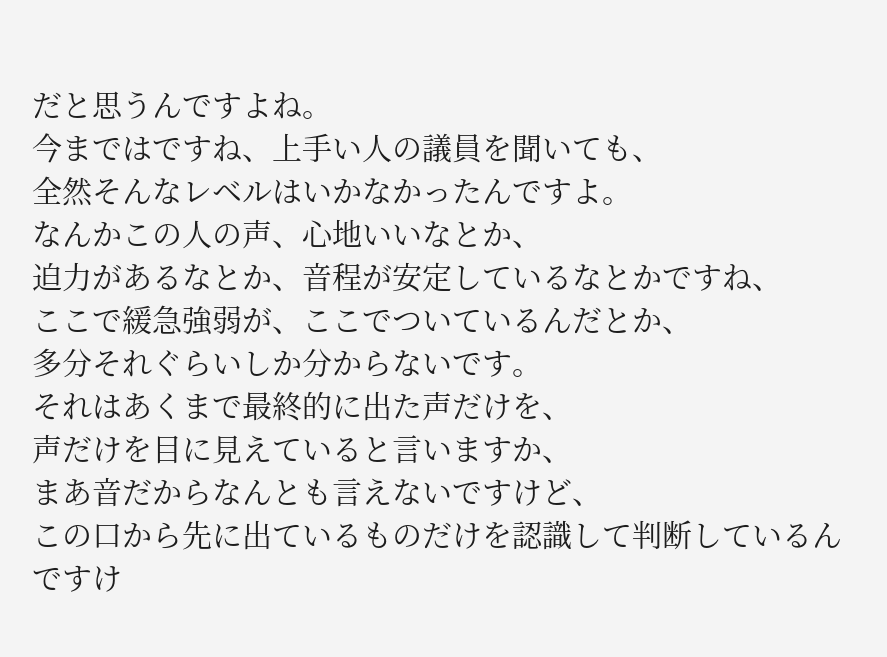だと思うんですよね。
今まではですね、上手い人の議員を聞いても、
全然そんなレベルはいかなかったんですよ。
なんかこの人の声、心地いいなとか、
迫力があるなとか、音程が安定しているなとかですね、
ここで緩急強弱が、ここでついているんだとか、
多分それぐらいしか分からないです。
それはあくまで最終的に出た声だけを、
声だけを目に見えていると言いますか、
まあ音だからなんとも言えないですけど、
この口から先に出ているものだけを認識して判断しているんですけ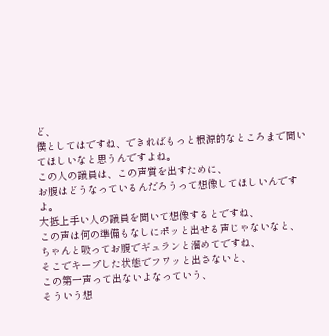ど、
僕としてはですね、できればもっと根源的なところまで聞いてほしいなと思うんですよね。
この人の議員は、この声質を出すために、
お腹はどうなっているんだろうって想像してほしいんですよ。
大抵上手い人の議員を聞いて想像するとですね、
この声は何の準備もなしにポッと出せる声じゃないなと、
ちゃんと吸ってお腹でギュランと溜めてですね、
そこでキープした状態でフワッと出さないと、
この第一声って出ないよなっていう、
そういう想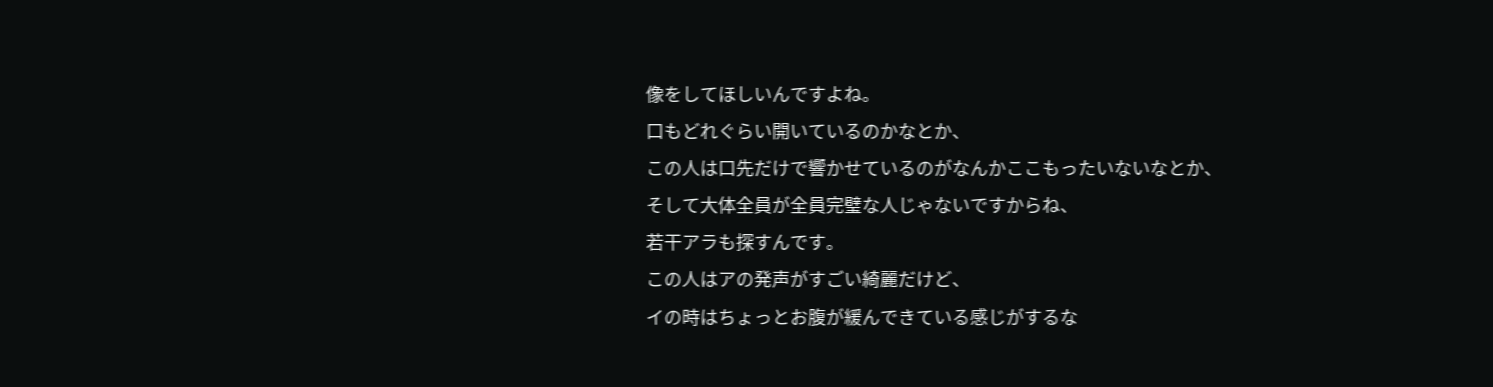像をしてほしいんですよね。
口もどれぐらい開いているのかなとか、
この人は口先だけで響かせているのがなんかここもったいないなとか、
そして大体全員が全員完璧な人じゃないですからね、
若干アラも探すんです。
この人はアの発声がすごい綺麗だけど、
イの時はちょっとお腹が緩んできている感じがするな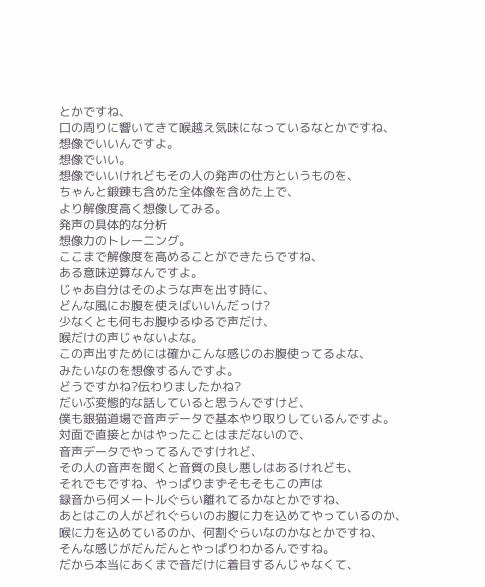とかですね、
口の周りに響いてきて喉越え気味になっているなとかですね、
想像でいいんですよ。
想像でいい。
想像でいいけれどもその人の発声の仕方というものを、
ちゃんと鍛錬も含めた全体像を含めた上で、
より解像度高く想像してみる。
発声の具体的な分析
想像力のトレーニング。
ここまで解像度を高めることができたらですね、
ある意味逆算なんですよ。
じゃあ自分はそのような声を出す時に、
どんな風にお腹を使えばいいんだっけ?
少なくとも何もお腹ゆるゆるで声だけ、
喉だけの声じゃないよな。
この声出すためには確かこんな感じのお腹使ってるよな、
みたいなのを想像するんですよ。
どうですかね?伝わりましたかね?
だいぶ変態的な話していると思うんですけど、
僕も銀猫道場で音声データで基本やり取りしているんですよ。
対面で直接とかはやったことはまだないので、
音声データでやってるんですけれど、
その人の音声を聞くと音質の良し悪しはあるけれども、
それでもですね、やっぱりまずそもそもこの声は
録音から何メートルぐらい離れてるかなとかですね、
あとはこの人がどれぐらいのお腹に力を込めてやっているのか、
喉に力を込めているのか、何割ぐらいなのかなとかですね、
そんな感じがだんだんとやっぱりわかるんですね。
だから本当にあくまで音だけに着目するんじゃなくて、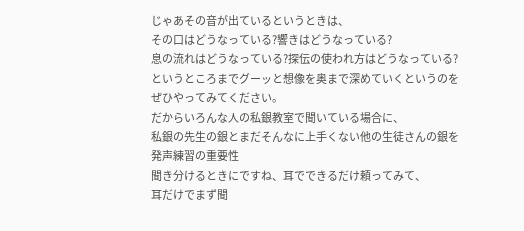じゃあその音が出ているというときは、
その口はどうなっている?響きはどうなっている?
息の流れはどうなっている?探伝の使われ方はどうなっている?
というところまでグーッと想像を奥まで深めていくというのを
ぜひやってみてください。
だからいろんな人の私銀教室で聞いている場合に、
私銀の先生の銀とまだそんなに上手くない他の生徒さんの銀を
発声練習の重要性
聞き分けるときにですね、耳でできるだけ頼ってみて、
耳だけでまず聞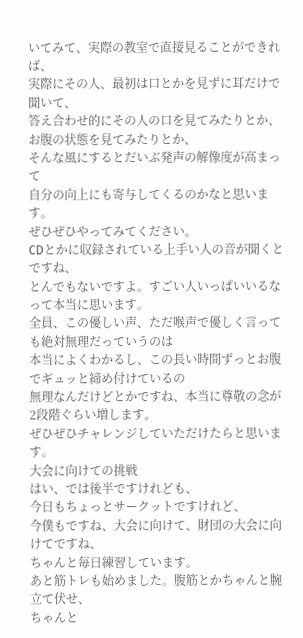いてみて、実際の教室で直接見ることができれば、
実際にその人、最初は口とかを見ずに耳だけで聞いて、
答え合わせ的にその人の口を見てみたりとか、
お腹の状態を見てみたりとか、
そんな風にするとだいぶ発声の解像度が高まって
自分の向上にも寄与してくるのかなと思います。
ぜひぜひやってみてください。
CDとかに収録されている上手い人の音が聞くとですね、
とんでもないですよ。すごい人いっぱいいるなって本当に思います。
全員、この優しい声、ただ喉声で優しく言っても絶対無理だっていうのは
本当によくわかるし、この長い時間ずっとお腹でギュッと締め付けているの
無理なんだけどとかですね、本当に尊敬の念が2段階ぐらい増します。
ぜひぜひチャレンジしていただけたらと思います。
大会に向けての挑戦
はい、では後半ですけれども、
今日もちょっとサークットですけれど、
今僕もですね、大会に向けて、財団の大会に向けてですね、
ちゃんと毎日練習しています。
あと筋トレも始めました。腹筋とかちゃんと腕立て伏せ、
ちゃんと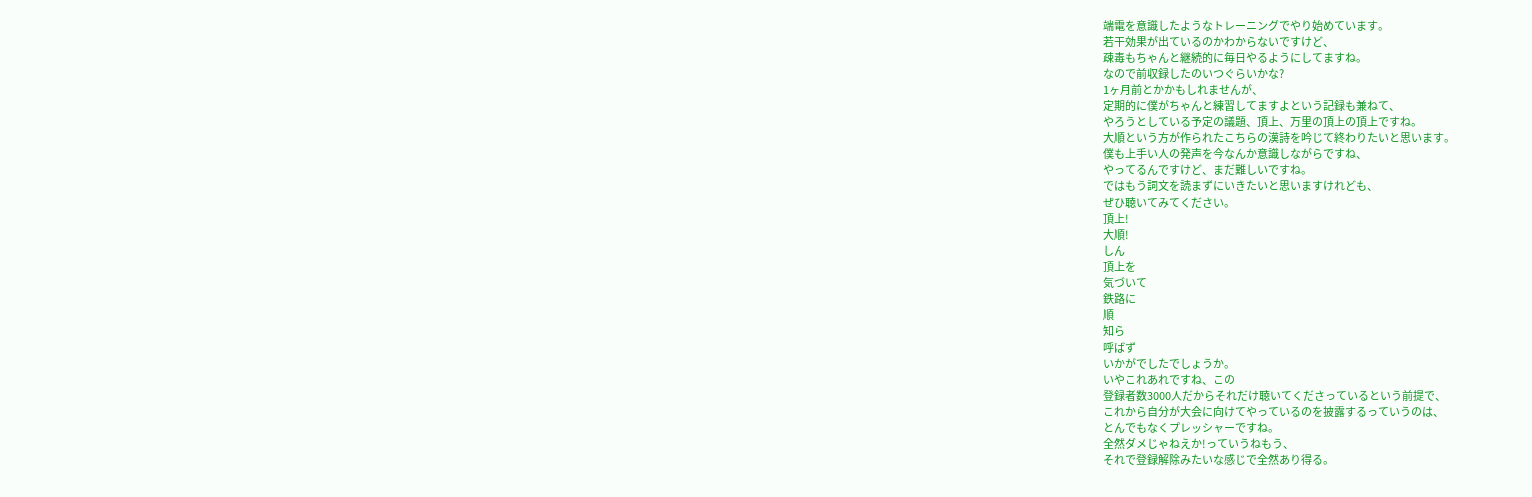端電を意識したようなトレーニングでやり始めています。
若干効果が出ているのかわからないですけど、
疎毒もちゃんと継続的に毎日やるようにしてますね。
なので前収録したのいつぐらいかな?
1ヶ月前とかかもしれませんが、
定期的に僕がちゃんと練習してますよという記録も兼ねて、
やろうとしている予定の議題、頂上、万里の頂上の頂上ですね。
大順という方が作られたこちらの漢詩を吟じて終わりたいと思います。
僕も上手い人の発声を今なんか意識しながらですね、
やってるんですけど、まだ難しいですね。
ではもう詞文を読まずにいきたいと思いますけれども、
ぜひ聴いてみてください。
頂上!
大順!
しん
頂上を
気づいて
鉄路に
順
知ら
呼ばず
いかがでしたでしょうか。
いやこれあれですね、この
登録者数3000人だからそれだけ聴いてくださっているという前提で、
これから自分が大会に向けてやっているのを披露するっていうのは、
とんでもなくプレッシャーですね。
全然ダメじゃねえか!っていうねもう、
それで登録解除みたいな感じで全然あり得る。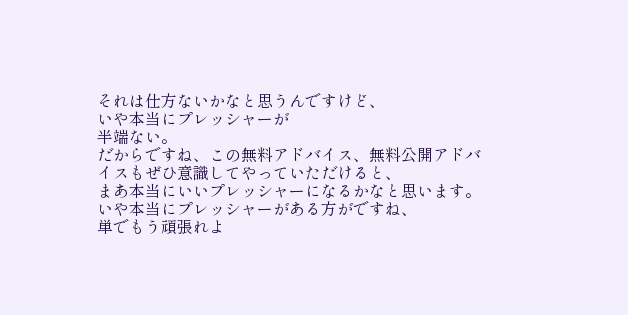それは仕方ないかなと思うんですけど、
いや本当にプレッシャーが
半端ない。
だからですね、この無料アドバイス、無料公開アドバイスもぜひ意識してやっていただけると、
まあ本当にいいプレッシャーになるかなと思います。
いや本当にプレッシャーがある方がですね、
単でもう頑張れよ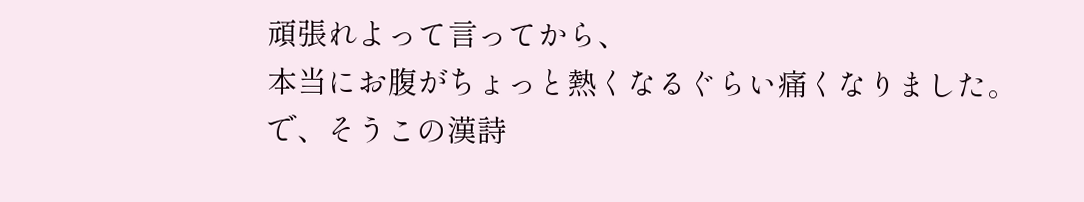頑張れよって言ってから、
本当にお腹がちょっと熱くなるぐらい痛くなりました。
で、そうこの漢詩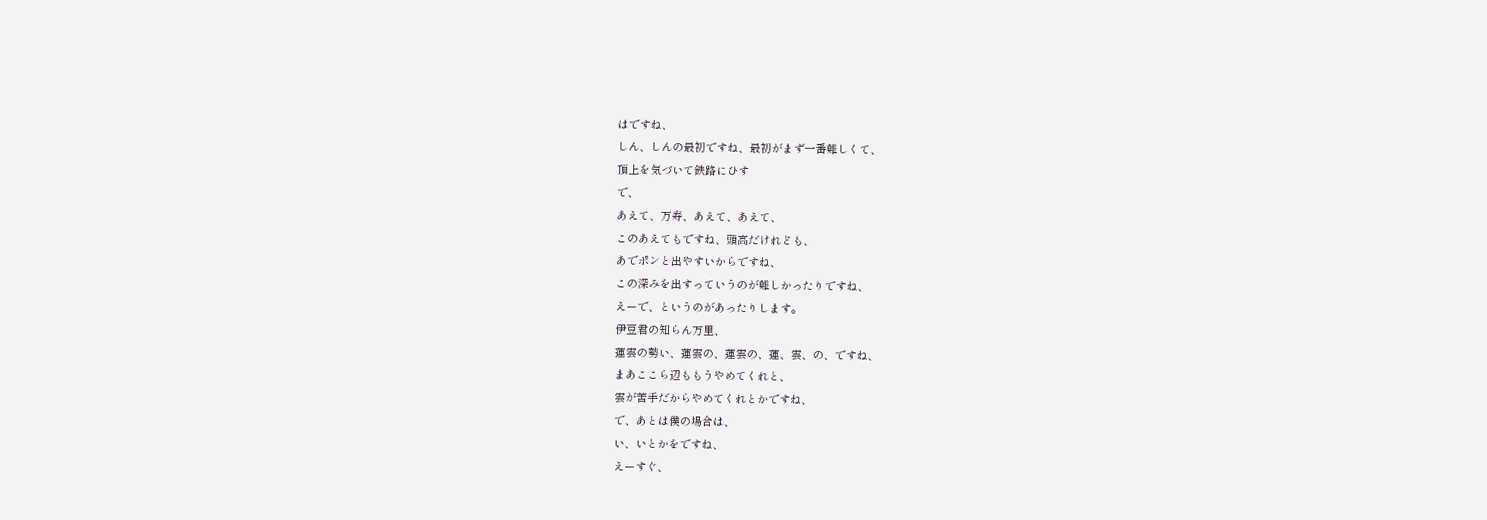はですね、
しん、しんの最初ですね、最初がまず一番難しくて、
頂上を気づいて鉄路にひす
で、
あえて、万寿、あえて、あえて、
このあえてもですね、頭高だけれども、
あでポンと出やすいからですね、
この深みを出すっていうのが難しかったりですね、
えーで、というのがあったりします。
伊豆君の知らん万里、
蓮雲の勢い、蓮雲の、蓮雲の、蓮、雲、の、ですね、
まあここら辺ももうやめてくれと、
雲が苦手だからやめてくれとかですね、
で、あとは僕の場合は、
い、いとかをですね、
えーすぐ、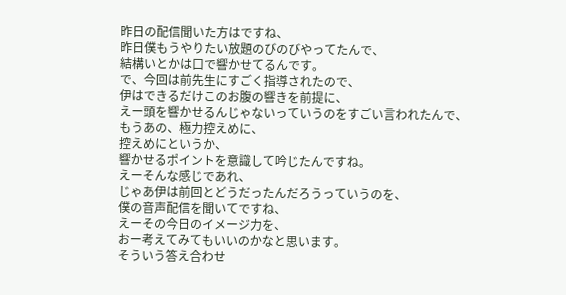昨日の配信聞いた方はですね、
昨日僕もうやりたい放題のびのびやってたんで、
結構いとかは口で響かせてるんです。
で、今回は前先生にすごく指導されたので、
伊はできるだけこのお腹の響きを前提に、
えー頭を響かせるんじゃないっていうのをすごい言われたんで、
もうあの、極力控えめに、
控えめにというか、
響かせるポイントを意識して吟じたんですね。
えーそんな感じであれ、
じゃあ伊は前回とどうだったんだろうっていうのを、
僕の音声配信を聞いてですね、
えーその今日のイメージ力を、
おー考えてみてもいいのかなと思います。
そういう答え合わせ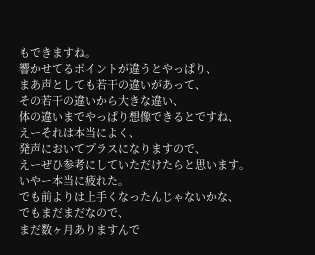もできますね。
響かせてるポイントが違うとやっぱり、
まあ声としても若干の違いがあって、
その若干の違いから大きな違い、
体の違いまでやっぱり想像できるとですね、
えーそれは本当によく、
発声においてプラスになりますので、
えーぜひ参考にしていただけたらと思います。
いやー本当に疲れた。
でも前よりは上手くなったんじゃないかな、
でもまだまだなので、
まだ数ヶ月ありますんで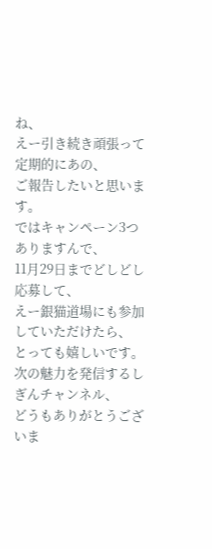ね、
えー引き続き頑張って定期的にあの、
ご報告したいと思います。
ではキャンペーン3つありますんで、
11月29日までどしどし応募して、
えー銀猫道場にも参加していただけたら、
とっても嬉しいです。
次の魅力を発信するしぎんチャンネル、
どうもありがとうございま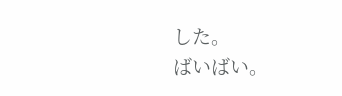した。
ばいばい。